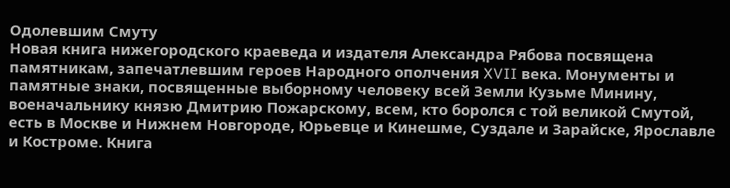Одолевшим Смуту
Новая книга нижегородского краеведа и издателя Александра Рябова посвящена памятникам, запечатлевшим героев Народного ополчения XVII века. Монументы и памятные знаки, посвященные выборному человеку всей Земли Кузьме Минину, военачальнику князю Дмитрию Пожарскому, всем, кто боролся с той великой Смутой, есть в Москве и Нижнем Новгороде, Юрьевце и Кинешме, Суздале и Зарайске, Ярославле и Костроме. Книга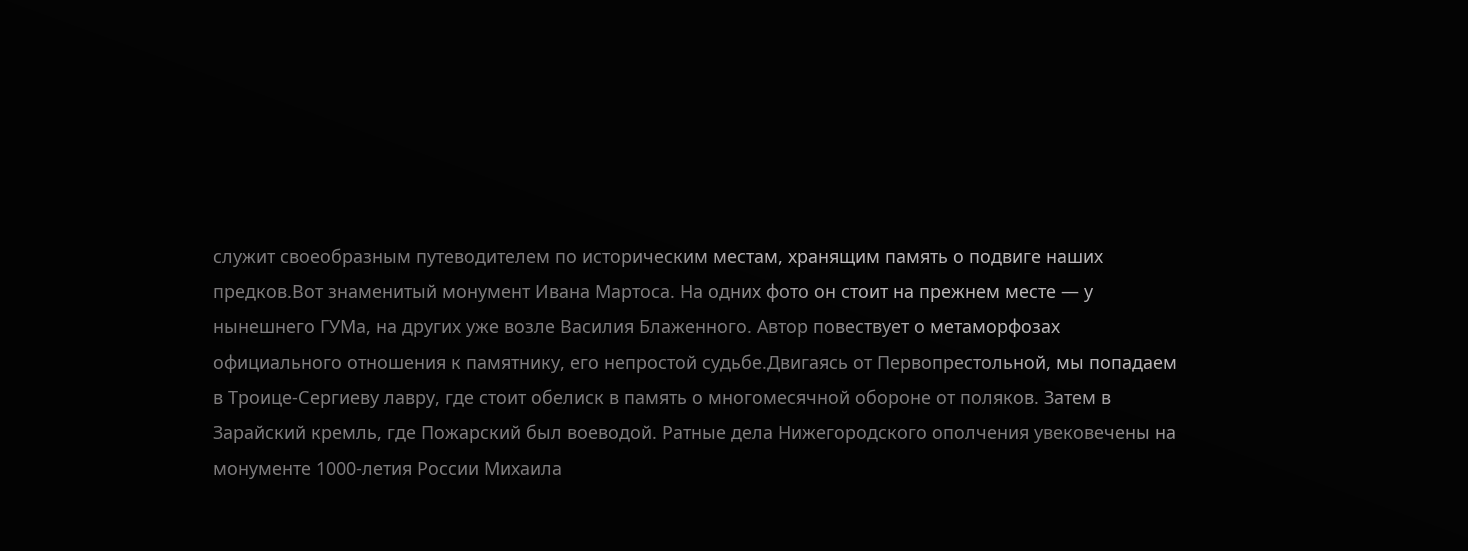служит своеобразным путеводителем по историческим местам, хранящим память о подвиге наших предков.Вот знаменитый монумент Ивана Мартоса. На одних фото он стоит на прежнем месте — у нынешнего ГУМа, на других уже возле Василия Блаженного. Автор повествует о метаморфозах официального отношения к памятнику, его непростой судьбе.Двигаясь от Первопрестольной, мы попадаем в Троице-Сергиеву лавру, где стоит обелиск в память о многомесячной обороне от поляков. Затем в Зарайский кремль, где Пожарский был воеводой. Ратные дела Нижегородского ополчения увековечены на монументе 1000-летия России Михаила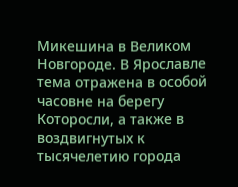Микешина в Великом Новгороде. В Ярославле тема отражена в особой часовне на берегу Которосли, а также в воздвигнутых к тысячелетию города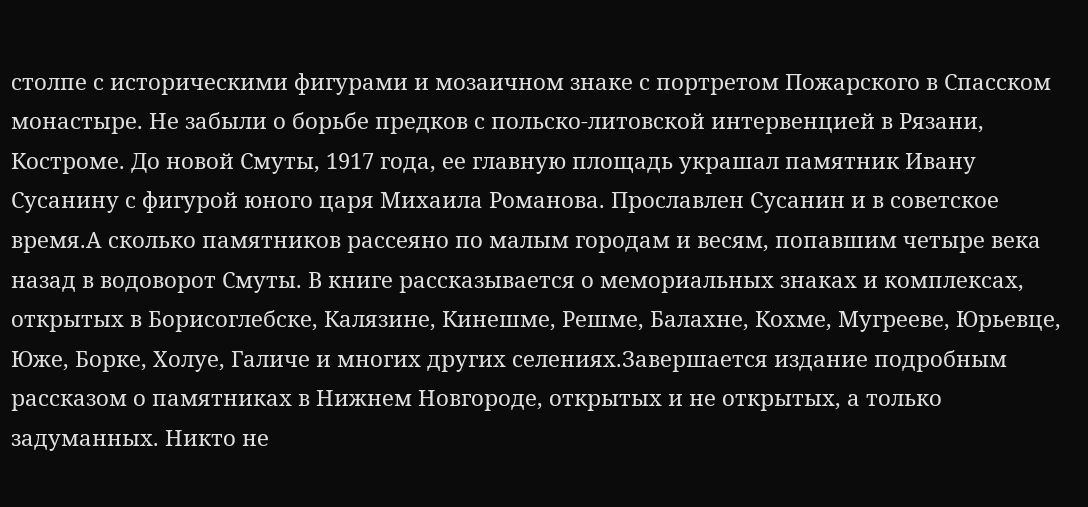столпе с историческими фигурами и мозаичном знаке с портретом Пожарского в Спасском монастыре. Не забыли о борьбе предков с польско-литовской интервенцией в Рязани, Костроме. До новой Смуты, 1917 года, ее главную площадь украшал памятник Ивану Сусанину с фигурой юного царя Михаила Романова. Прославлен Сусанин и в советское время.А сколько памятников рассеяно по малым городам и весям, попавшим четыре века назад в водоворот Смуты. В книге рассказывается о мемориальных знаках и комплексах, открытых в Борисоглебске, Калязине, Кинешме, Решме, Балахне, Кохме, Мугрееве, Юрьевце, Юже, Борке, Холуе, Галиче и многих других селениях.Завершается издание подробным рассказом о памятниках в Нижнем Новгороде, открытых и не открытых, а только задуманных. Никто не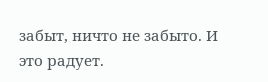забыт, ничто не забыто. И это радует.